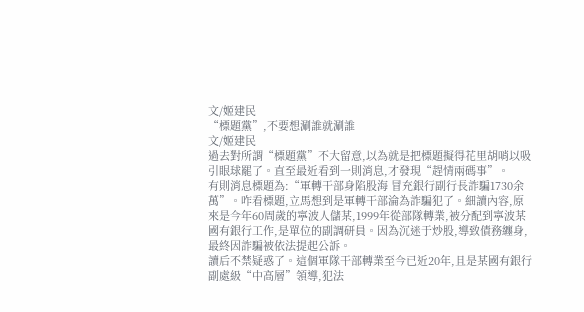文/姬建民
“標題黨”,不要想涮誰就涮誰
文/姬建民
過去對所謂“標題黨”不大留意,以為就是把標題擬得花里胡哨以吸引眼球罷了。直至最近看到一則消息,才發現“趕情兩碼事”。
有則消息標題為:“軍轉干部身陷股海 冒充銀行副行長詐騙1730余萬”。咋看標題,立馬想到是軍轉干部淪為詐騙犯了。細讀內容,原來是今年60周歲的寧波人儲某,1999年從部隊轉業,被分配到寧波某國有銀行工作,是單位的副調研員。因為沉迷于炒股,導致債務纏身,最終因詐騙被依法提起公訴。
讀后不禁疑惑了。這個軍隊干部轉業至今已近20年,且是某國有銀行副處級“中高層”領導,犯法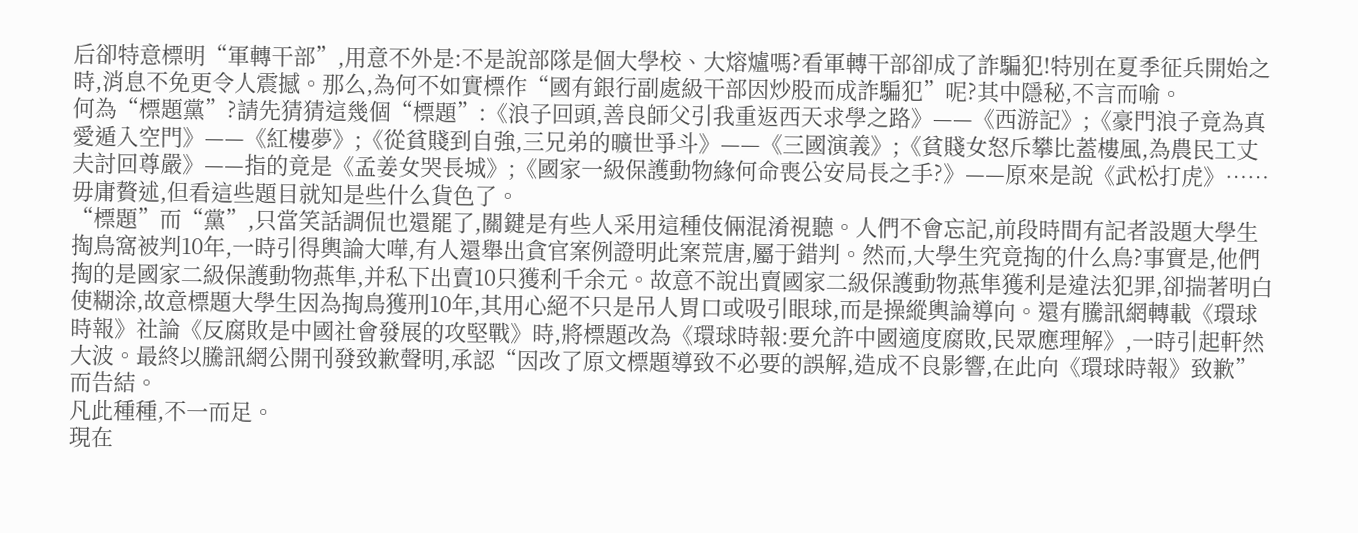后卻特意標明“軍轉干部”,用意不外是:不是說部隊是個大學校、大熔爐嗎?看軍轉干部卻成了詐騙犯!特別在夏季征兵開始之時,消息不免更令人震撼。那么,為何不如實標作“國有銀行副處級干部因炒股而成詐騙犯”呢?其中隱秘,不言而喻。
何為“標題黨”?請先猜猜這幾個“標題”:《浪子回頭,善良師父引我重返西天求學之路》——《西游記》;《豪門浪子竟為真愛遁入空門》——《紅樓夢》;《從貧賤到自強,三兄弟的曠世爭斗》——《三國演義》;《貧賤女怒斥攀比蓋樓風,為農民工丈夫討回尊嚴》——指的竟是《孟姜女哭長城》;《國家一級保護動物緣何命喪公安局長之手?》——原來是說《武松打虎》……毋庸贅述,但看這些題目就知是些什么貨色了。
“標題”而“黨”,只當笑話調侃也還罷了,關鍵是有些人采用這種伎倆混淆視聽。人們不會忘記,前段時間有記者設題大學生掏鳥窩被判10年,一時引得輿論大嘩,有人還舉出貪官案例證明此案荒唐,屬于錯判。然而,大學生究竟掏的什么鳥?事實是,他們掏的是國家二級保護動物燕隼,并私下出賣10只獲利千余元。故意不說出賣國家二級保護動物燕隼獲利是違法犯罪,卻揣著明白使糊涂,故意標題大學生因為掏鳥獲刑10年,其用心絕不只是吊人胃口或吸引眼球,而是操縱輿論導向。還有騰訊網轉載《環球時報》社論《反腐敗是中國社會發展的攻堅戰》時,將標題改為《環球時報:要允許中國適度腐敗,民眾應理解》,一時引起軒然大波。最終以騰訊網公開刊發致歉聲明,承認“因改了原文標題導致不必要的誤解,造成不良影響,在此向《環球時報》致歉”而告結。
凡此種種,不一而足。
現在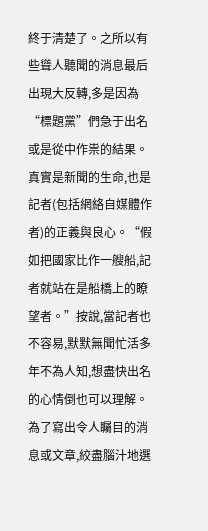終于清楚了。之所以有些聳人聽聞的消息最后出現大反轉,多是因為“標題黨”們急于出名或是從中作祟的結果。
真實是新聞的生命,也是記者(包括網絡自媒體作者)的正義與良心。“假如把國家比作一艘船,記者就站在是船橋上的瞭望者。”按說,當記者也不容易,默默無聞忙活多年不為人知,想盡快出名的心情倒也可以理解。為了寫出令人矚目的消息或文章,絞盡腦汁地選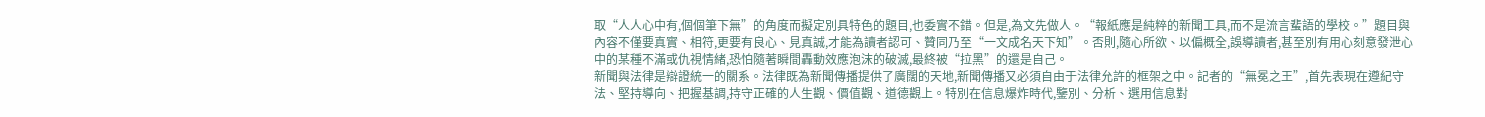取“人人心中有,個個筆下無”的角度而擬定別具特色的題目,也委實不錯。但是,為文先做人。“報紙應是純粹的新聞工具,而不是流言蜚語的學校。”題目與內容不僅要真實、相符,更要有良心、見真誠,才能為讀者認可、贊同乃至“一文成名天下知”。否則,隨心所欲、以偏概全,誤導讀者,甚至別有用心刻意發泄心中的某種不滿或仇視情緒,恐怕隨著瞬間轟動效應泡沫的破滅,最終被“拉黑”的還是自己。
新聞與法律是辯證統一的關系。法律既為新聞傳播提供了廣闊的天地,新聞傳播又必須自由于法律允許的框架之中。記者的“無冕之王”,首先表現在遵紀守法、堅持導向、把握基調,持守正確的人生觀、價值觀、道德觀上。特別在信息爆炸時代,鑒別、分析、選用信息對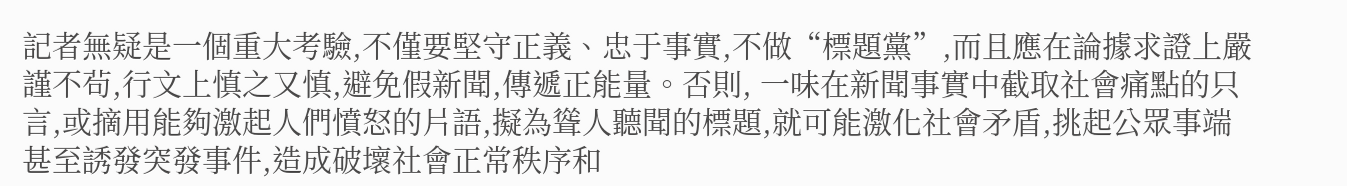記者無疑是一個重大考驗,不僅要堅守正義、忠于事實,不做“標題黨”,而且應在論據求證上嚴謹不茍,行文上慎之又慎,避免假新聞,傳遞正能量。否則, 一味在新聞事實中截取社會痛點的只言,或摘用能夠激起人們憤怒的片語,擬為聳人聽聞的標題,就可能激化社會矛盾,挑起公眾事端甚至誘發突發事件,造成破壞社會正常秩序和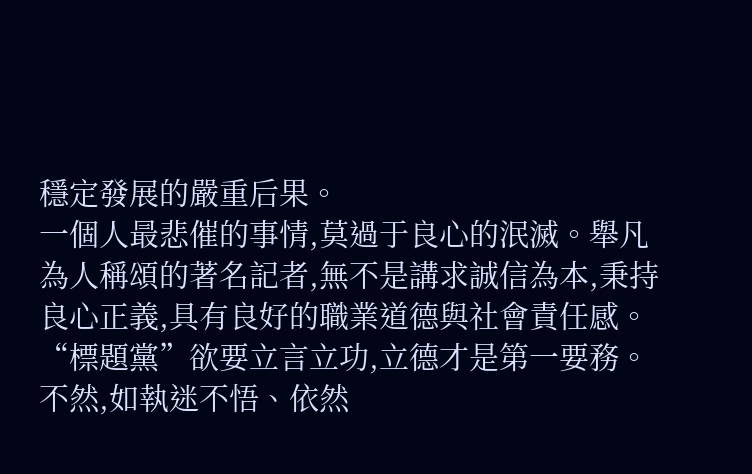穩定發展的嚴重后果。
一個人最悲催的事情,莫過于良心的泯滅。舉凡為人稱頌的著名記者,無不是講求誠信為本,秉持良心正義,具有良好的職業道德與社會責任感。“標題黨”欲要立言立功,立德才是第一要務。不然,如執迷不悟、依然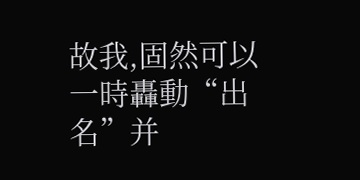故我,固然可以一時轟動“出名”并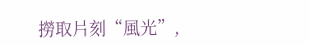撈取片刻“風光”,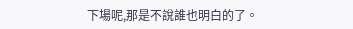下場呢,那是不說誰也明白的了。